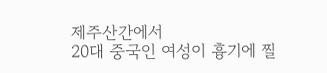제주산간에서
20대 중국인 여성이 흉기에 찔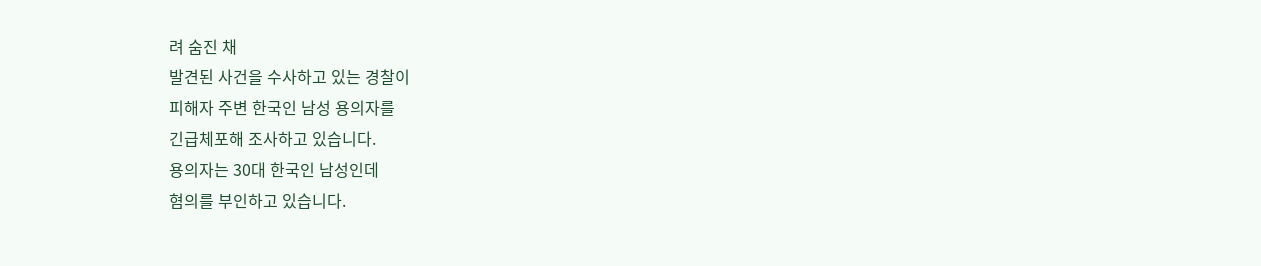려 숨진 채
발견된 사건을 수사하고 있는 경찰이
피해자 주변 한국인 남성 용의자를
긴급체포해 조사하고 있습니다.
용의자는 30대 한국인 남성인데
혐의를 부인하고 있습니다.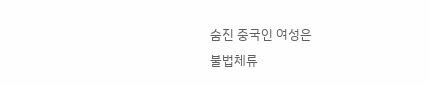숨진 중국인 여성은
불법체류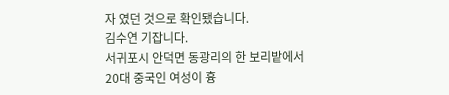자 였던 것으로 확인됐습니다.
김수연 기잡니다.
서귀포시 안덕면 동광리의 한 보리밭에서
20대 중국인 여성이 흉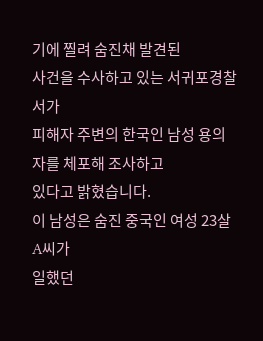기에 찔려 숨진채 발견된
사건을 수사하고 있는 서귀포경찰서가
피해자 주변의 한국인 남성 용의자를 체포해 조사하고
있다고 밝혔습니다.
이 남성은 숨진 중국인 여성 23살 A씨가
일했던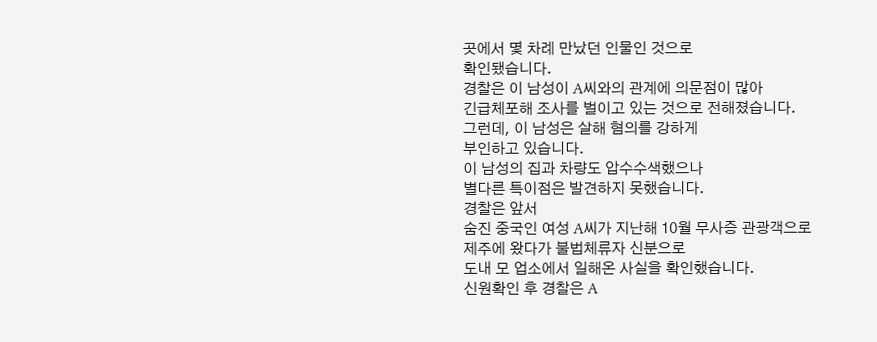곳에서 몇 차례 만났던 인물인 것으로
확인됐습니다.
경찰은 이 남성이 A씨와의 관계에 의문점이 많아
긴급체포해 조사를 벌이고 있는 것으로 전해졌습니다.
그런데, 이 남성은 살해 혐의를 강하게
부인하고 있습니다.
이 남성의 집과 차량도 압수수색했으나
별다른 특이점은 발견하지 못했습니다.
경찰은 앞서
숨진 중국인 여성 A씨가 지난해 10월 무사증 관광객으로
제주에 왔다가 불법체류자 신분으로
도내 모 업소에서 일해온 사실을 확인했습니다.
신원확인 후 경찰은 A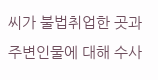씨가 불법취업한 곳과
주변인물에 대해 수사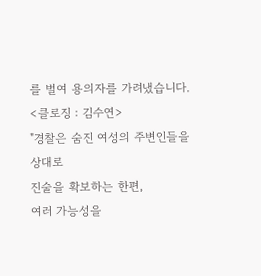를 벌여 용의자를 가려냈습니다.
<클로징 : 김수연>
"경찰은 숨진 여성의 주변인들을 상대로
진술을 확보하는 한편,
여러 가능성을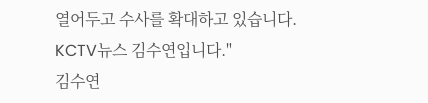열어두고 수사를 확대하고 있습니다.
KCTV뉴스 김수연입니다."
김수연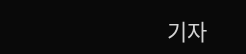기자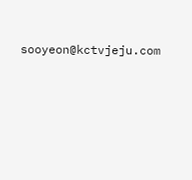sooyeon@kctvjeju.com